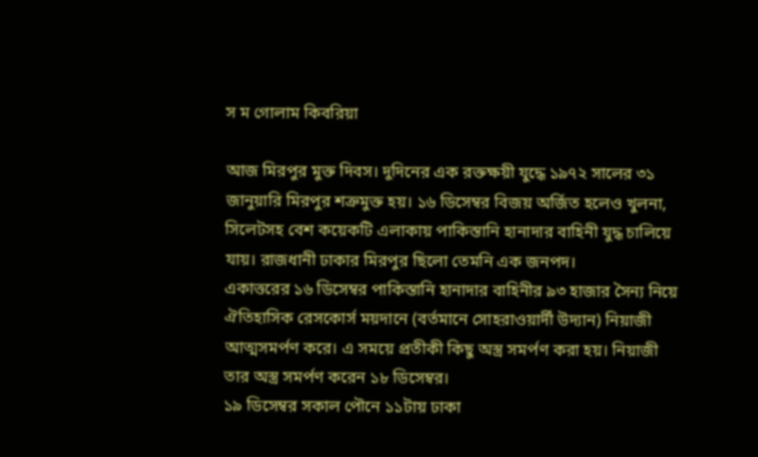স ম গোলাম কিবরিয়া

আজ মিরপুর মুক্ত দিবস। দুদিনের এক রক্তক্ষয়ী যুদ্ধে ১৯৭২ সালের ৩১ জানুয়ারি মিরপুর শত্রুমুক্ত হয়। ১৬ ডিসেম্বর বিজয় অর্জিত হলেও খুলনা, সিলেটসহ বেশ কয়েকটি এলাকায় পাকিস্তানি হানাদার বাহিনী যুদ্ধ চালিয়ে যায়। রাজধানী ঢাকার মিরপুর ছিলো তেমনি এক জনপদ।
একাত্তরের ১৬ ডিসেম্বর পাকিস্তানি হানাদার বাহিনীর ৯৩ হাজার সৈন্য নিয়ে ঐতিহাসিক রেসকোর্স ময়দানে (বর্তমানে সোহরাওয়ার্দী উদ্যান) নিয়াজী আত্মসমর্পণ করে। এ সময়ে প্রতীকী কিছু অস্ত্র সমর্পণ করা হয়। নিয়াজী তার অস্ত্র সমর্পণ করেন ১৮ ডিসেম্বর।
১৯ ডিসেম্বর সকাল পৌনে ১১টায় ঢাকা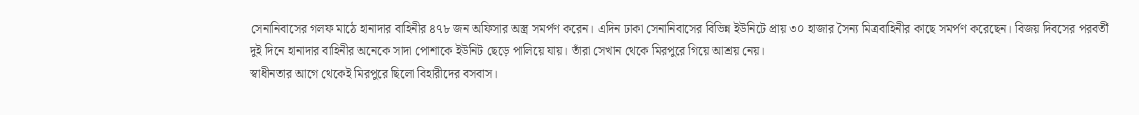সেনানিবাসের গলফ মাঠে হানাদার বাহিনীর ৪৭৮ জন অফিসার অস্ত্র সমর্পণ করেন। এদিন ঢাকা সেনানিবাসের বিভিন্ন ইউনিটে প্রায় ৩০ হাজার সৈন্য মিত্রবাহিনীর কাছে সমর্পণ করেছেন। বিজয় দিবসের পরবর্তী দুই দিনে হানাদার বাহিনীর অনেকে সাদা পোশাকে ইউনিট ছেড়ে পালিয়ে যায়। তাঁরা সেখান থেকে মিরপুরে গিয়ে আশ্রয় নেয়।
স্বাধীনতার আগে থেকেই মিরপুরে ছিলো বিহারীদের বসবাস।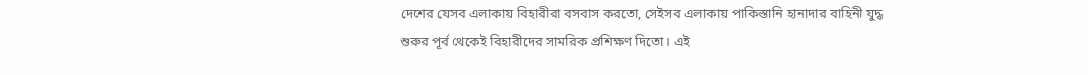দেশের যেসব এলাকায় বিহারীরা বসবাস করতো, সেইসব এলাকায় পাকিস্তানি হানাদার বাহিনী যুদ্ধ শুরুর পূর্ব থেকেই বিহারীদের সামরিক প্রশিক্ষণ দিতো। এই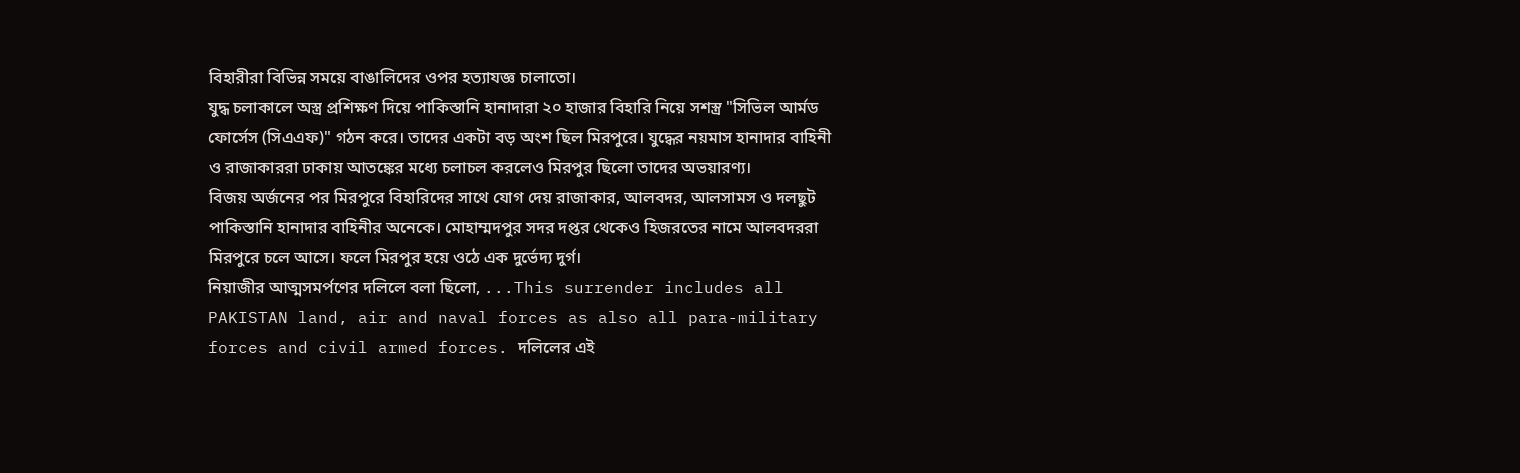বিহারীরা বিভিন্ন সময়ে বাঙালিদের ওপর হত্যাযজ্ঞ চালাতো।
যুদ্ধ চলাকালে অস্ত্র প্রশিক্ষণ দিয়ে পাকিস্তানি হানাদারা ২০ হাজার বিহারি নিয়ে সশস্ত্র "সিভিল আর্মড ফোর্সেস (সিএএফ)" গঠন করে। তাদের একটা বড় অংশ ছিল মিরপুরে। যুদ্ধের নয়মাস হানাদার বাহিনী ও রাজাকাররা ঢাকায় আতঙ্কের মধ্যে চলাচল করলেও মিরপুর ছিলো তাদের অভয়ারণ্য।
বিজয় অর্জনের পর মিরপুরে বিহারিদের সাথে যোগ দেয় রাজাকার, আলবদর, আলসামস ও দলছুট পাকিস্তানি হানাদার বাহিনীর অনেকে। মোহাম্মদপুর সদর দপ্তর থেকেও হিজরতের নামে আলবদররা মিরপুরে চলে আসে। ফলে মিরপুর হয়ে ওঠে এক দুর্ভেদ্য দুর্গ।
নিয়াজীর আত্মসমর্পণের দলিলে বলা ছিলো, ...This surrender includes all PAKISTAN land, air and naval forces as also all para-military forces and civil armed forces. দলিলের এই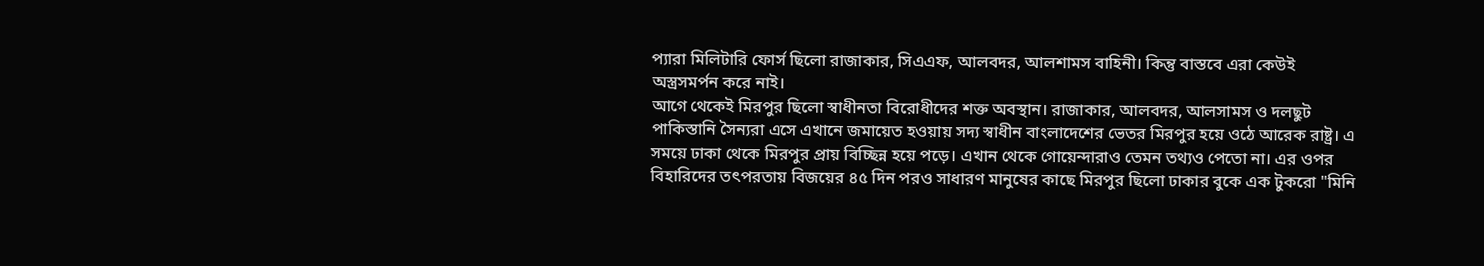প্যারা মিলিটারি ফোর্স ছিলো রাজাকার, সিএএফ, আলবদর, আলশামস বাহিনী। কিন্তু বাস্তবে এরা কেউই অস্ত্রসমর্পন করে নাই।
আগে থেকেই মিরপুর ছিলো স্বাধীনতা বিরোধীদের শক্ত অবস্থান। রাজাকার, আলবদর, আলসামস ও দলছুট পাকিস্তানি সৈন্যরা এসে এখানে জমায়েত হওয়ায় সদ্য স্বাধীন বাংলাদেশের ভেতর মিরপুর হয়ে ওঠে আরেক রাষ্ট্র। এ সময়ে ঢাকা থেকে মিরপুর প্রায় বিচ্ছিন্ন হয়ে পড়ে। এখান থেকে গোয়েন্দারাও তেমন তথ্যও পেতো না। এর ওপর বিহারিদের তৎপরতায় বিজয়ের ৪৫ দিন পরও সাধারণ মানুষের কাছে মিরপুর ছিলো ঢাকার বুকে এক টুকরো "মিনি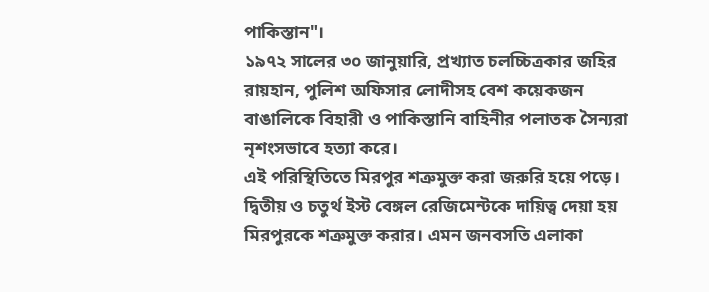পাকিস্তান"।
১৯৭২ সালের ৩০ জানুয়ারি, প্রখ্যাত চলচ্চিত্রকার জহির রায়হান, পুলিশ অফিসার লোদীসহ বেশ কয়েকজন বাঙালিকে বিহারী ও পাকিস্তানি বাহিনীর পলাতক সৈন্যরা নৃশংসভাবে হত্যা করে।
এই পরিস্থিতিতে মিরপুর শত্রুমুক্ত করা জরুরি হয়ে পড়ে। দ্বিতীয় ও চতুর্থ ইস্ট বেঙ্গল রেজিমেন্টকে দায়িত্ব দেয়া হয় মিরপুরকে শত্রুমুক্ত করার। এমন জনবসতি এলাকা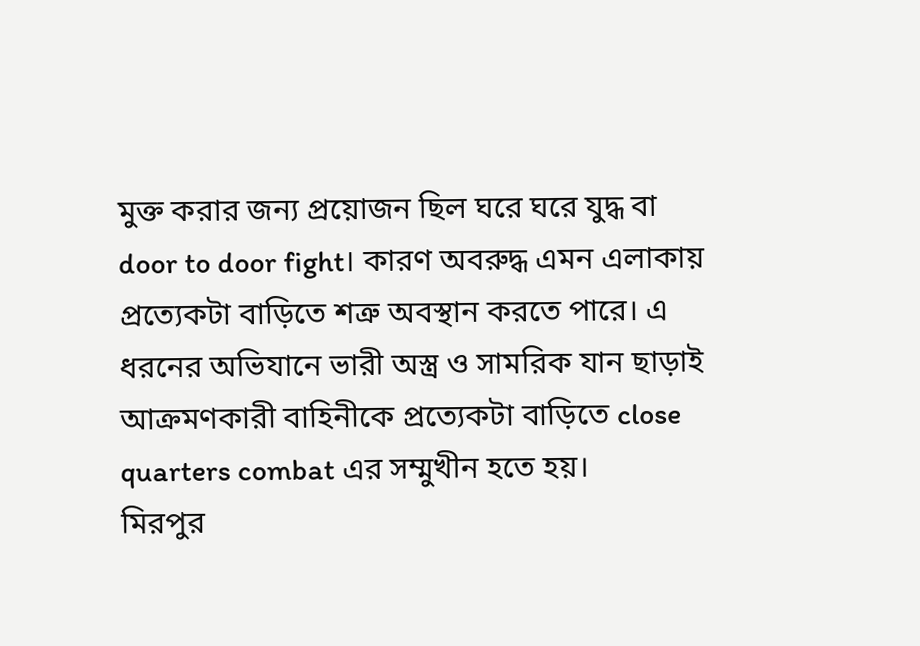মুক্ত করার জন্য প্রয়োজন ছিল ঘরে ঘরে যুদ্ধ বা door to door fight। কারণ অবরুদ্ধ এমন এলাকায় প্রত্যেকটা বাড়িতে শত্রু অবস্থান করতে পারে। এ ধরনের অভিযানে ভারী অস্ত্র ও সামরিক যান ছাড়াই আক্রমণকারী বাহিনীকে প্রত্যেকটা বাড়িতে close quarters combat এর সম্মুখীন হতে হয়।
মিরপুর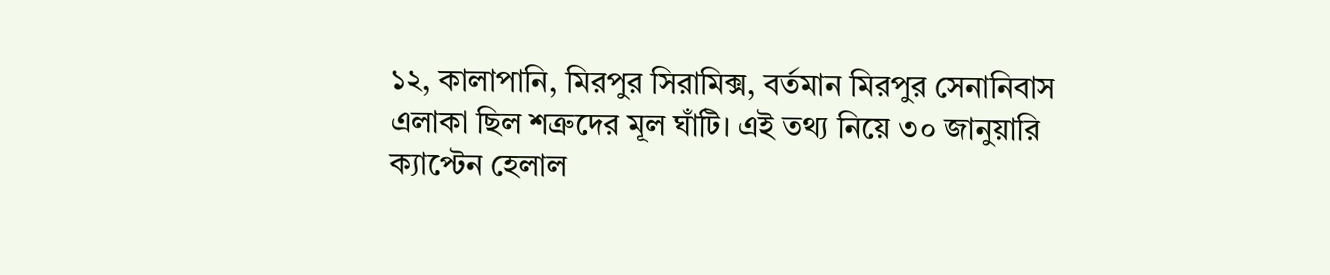১২, কালাপানি, মিরপুর সিরামিক্স, বর্তমান মিরপুর সেনানিবাস এলাকা ছিল শত্রুদের মূল ঘাঁটি। এই তথ্য নিয়ে ৩০ জানুয়ারি ক্যাপ্টেন হেলাল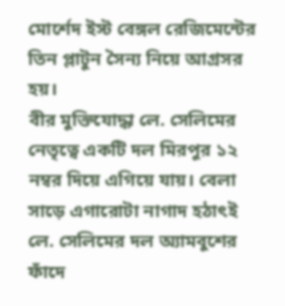মোর্শেদ ইস্ট বেঙ্গল রেজিমেন্টের তিন প্লাটুন সৈন্য নিয়ে আগ্রসর হয়।
বীর মুক্তিযোদ্ধা লে. সেলিমের নেতৃত্বে একটি দল মিরপুর ১২ নম্বর দিয়ে এগিয়ে যায়। বেলা সাড়ে এগারোটা নাগাদ হঠাৎই লে. সেলিমের দল অ্যামবুশের ফাঁদে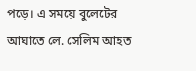পড়ে। এ সময়ে বুলেটের আঘাতে লে. সেলিম আহত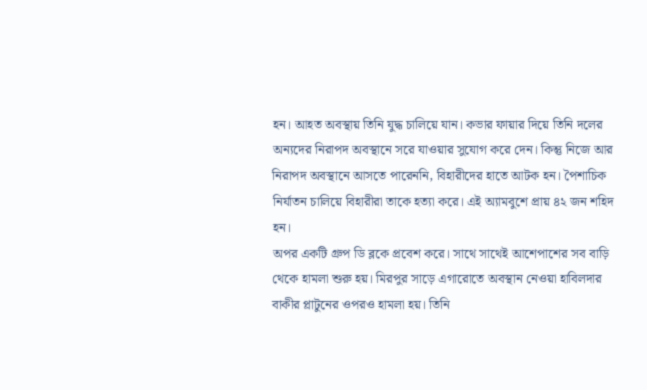হন। আহত অবস্থায় তিনি যুদ্ধ চালিয়ে যান। কভার ফায়ার দিয়ে তিনি দলের অন্যদের নিরাপদ অবস্থানে সরে যাওয়ার সুযোগ করে দেন। কিন্তু নিজে আর নিরাপদ অবস্থানে আসতে পারেননি, বিহারীদের হাতে আটক হন। পৈশাচিক নির্যাতন চালিয়ে বিহারীরা তাকে হত্যা করে। এই অ্যামবুশে প্রায় ৪২ জন শহিদ হন।
অপর একটি গ্রুপ ডি ব্লকে প্রবেশ করে। সাথে সাথেই আশেপাশের সব বাড়ি থেকে হামলা শুরু হয়। মিরপুর সাড়ে এগারোতে অবস্থান নেওয়া হাবিলদার বাকীর প্লাটুনের ওপরও হামলা হয়। তিনি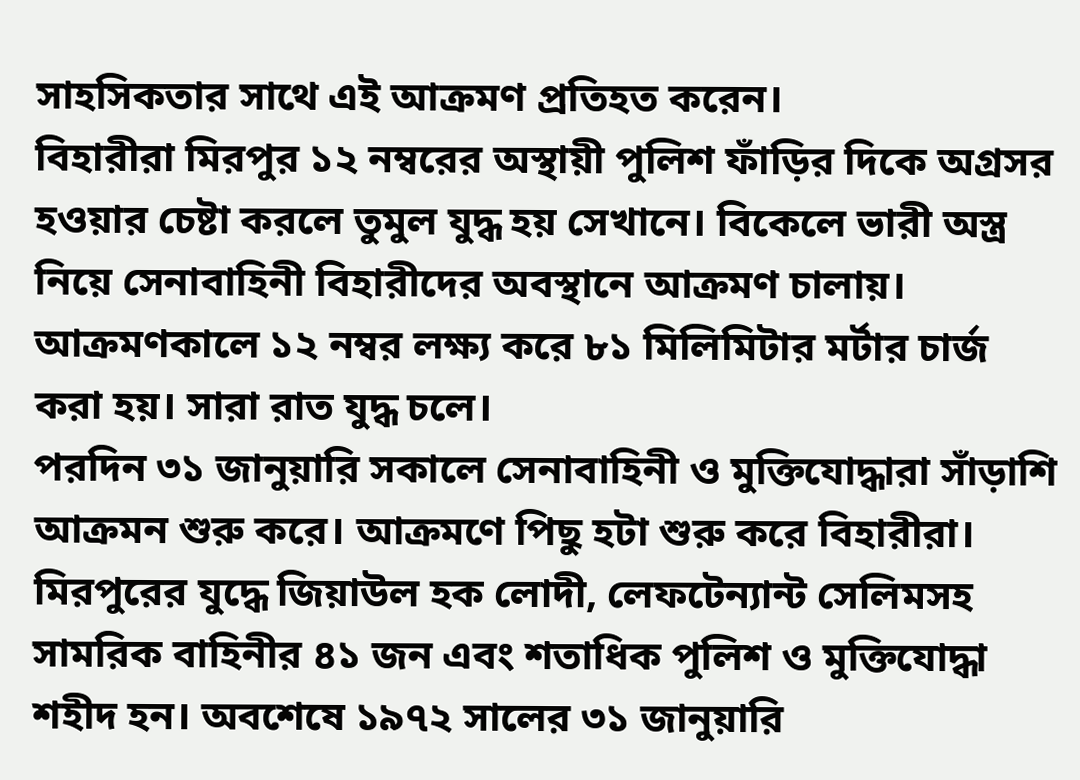সাহসিকতার সাথে এই আক্রমণ প্রতিহত করেন।
বিহারীরা মিরপুর ১২ নম্বরের অস্থায়ী পুলিশ ফাঁড়ির দিকে অগ্রসর হওয়ার চেষ্টা করলে তুমুল যুদ্ধ হয় সেখানে। বিকেলে ভারী অস্ত্র নিয়ে সেনাবাহিনী বিহারীদের অবস্থানে আক্রমণ চালায়। আক্রমণকালে ১২ নম্বর লক্ষ্য করে ৮১ মিলিমিটার মর্টার চার্জ করা হয়। সারা রাত যুদ্ধ চলে।
পরদিন ৩১ জানুয়ারি সকালে সেনাবাহিনী ও মুক্তিযোদ্ধারা সাঁড়াশি আক্রমন শুরু করে। আক্রমণে পিছু হটা শুরু করে বিহারীরা। মিরপুরের যুদ্ধে জিয়াউল হক লোদী, লেফটেন্যান্ট সেলিমসহ সামরিক বাহিনীর ৪১ জন এবং শতাধিক পুলিশ ও মুক্তিযোদ্ধা শহীদ হন। অবশেষে ১৯৭২ সালের ৩১ জানুয়ারি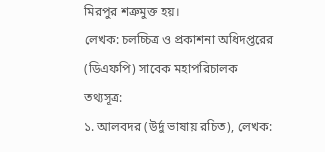মিরপুর শত্রুমুক্ত হয়।
লেখক: চলচ্চিত্র ও প্রকাশনা অধিদপ্তরের (ডিএফপি) সাবেক মহাপরিচালক
তথ্যসূত্র:
১. আলবদর (উর্দু ভাষায় রচিত), লেখক: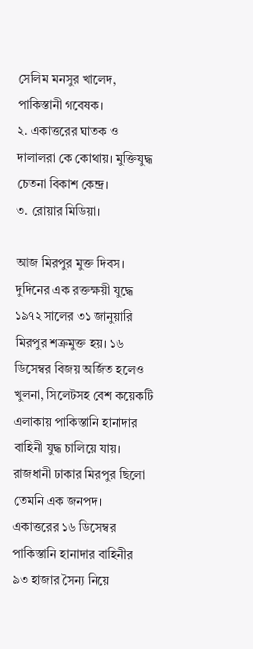সেলিম মনসুর খালেদ, পাকিস্তানী গবেষক।
২. একাত্তরের ঘাতক ও দালালরা কে কোথায়। মুক্তিযুদ্ধ চেতনা বিকাশ কেন্দ্র।
৩. রোয়ার মিডিয়া।

আজ মিরপুর মুক্ত দিবস। দুদিনের এক রক্তক্ষয়ী যুদ্ধে ১৯৭২ সালের ৩১ জানুয়ারি মিরপুর শত্রুমুক্ত হয়। ১৬ ডিসেম্বর বিজয় অর্জিত হলেও খুলনা, সিলেটসহ বেশ কয়েকটি এলাকায় পাকিস্তানি হানাদার বাহিনী যুদ্ধ চালিয়ে যায়। রাজধানী ঢাকার মিরপুর ছিলো তেমনি এক জনপদ।
একাত্তরের ১৬ ডিসেম্বর পাকিস্তানি হানাদার বাহিনীর ৯৩ হাজার সৈন্য নিয়ে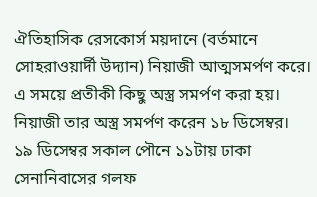ঐতিহাসিক রেসকোর্স ময়দানে (বর্তমানে সোহরাওয়ার্দী উদ্যান) নিয়াজী আত্মসমর্পণ করে। এ সময়ে প্রতীকী কিছু অস্ত্র সমর্পণ করা হয়। নিয়াজী তার অস্ত্র সমর্পণ করেন ১৮ ডিসেম্বর।
১৯ ডিসেম্বর সকাল পৌনে ১১টায় ঢাকা সেনানিবাসের গলফ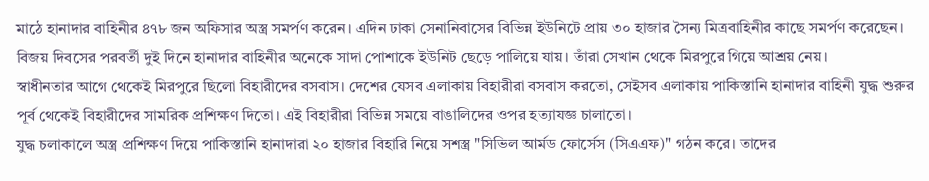মাঠে হানাদার বাহিনীর ৪৭৮ জন অফিসার অস্ত্র সমর্পণ করেন। এদিন ঢাকা সেনানিবাসের বিভিন্ন ইউনিটে প্রায় ৩০ হাজার সৈন্য মিত্রবাহিনীর কাছে সমর্পণ করেছেন। বিজয় দিবসের পরবর্তী দুই দিনে হানাদার বাহিনীর অনেকে সাদা পোশাকে ইউনিট ছেড়ে পালিয়ে যায়। তাঁরা সেখান থেকে মিরপুরে গিয়ে আশ্রয় নেয়।
স্বাধীনতার আগে থেকেই মিরপুরে ছিলো বিহারীদের বসবাস। দেশের যেসব এলাকায় বিহারীরা বসবাস করতো, সেইসব এলাকায় পাকিস্তানি হানাদার বাহিনী যুদ্ধ শুরুর পূর্ব থেকেই বিহারীদের সামরিক প্রশিক্ষণ দিতো। এই বিহারীরা বিভিন্ন সময়ে বাঙালিদের ওপর হত্যাযজ্ঞ চালাতো।
যুদ্ধ চলাকালে অস্ত্র প্রশিক্ষণ দিয়ে পাকিস্তানি হানাদারা ২০ হাজার বিহারি নিয়ে সশস্ত্র "সিভিল আর্মড ফোর্সেস (সিএএফ)" গঠন করে। তাদের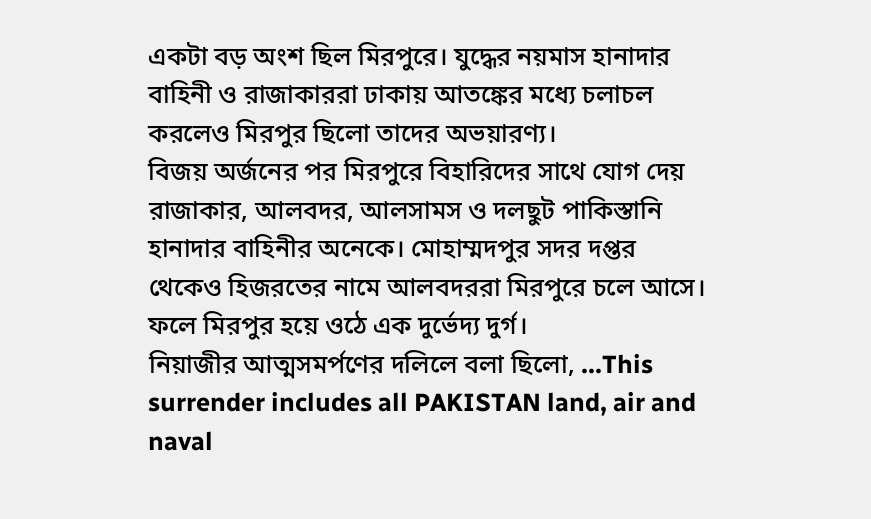একটা বড় অংশ ছিল মিরপুরে। যুদ্ধের নয়মাস হানাদার বাহিনী ও রাজাকাররা ঢাকায় আতঙ্কের মধ্যে চলাচল করলেও মিরপুর ছিলো তাদের অভয়ারণ্য।
বিজয় অর্জনের পর মিরপুরে বিহারিদের সাথে যোগ দেয় রাজাকার, আলবদর, আলসামস ও দলছুট পাকিস্তানি হানাদার বাহিনীর অনেকে। মোহাম্মদপুর সদর দপ্তর থেকেও হিজরতের নামে আলবদররা মিরপুরে চলে আসে। ফলে মিরপুর হয়ে ওঠে এক দুর্ভেদ্য দুর্গ।
নিয়াজীর আত্মসমর্পণের দলিলে বলা ছিলো, ...This surrender includes all PAKISTAN land, air and naval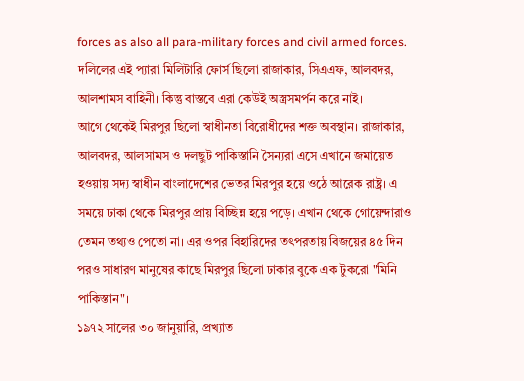forces as also all para-military forces and civil armed forces. দলিলের এই প্যারা মিলিটারি ফোর্স ছিলো রাজাকার, সিএএফ, আলবদর, আলশামস বাহিনী। কিন্তু বাস্তবে এরা কেউই অস্ত্রসমর্পন করে নাই।
আগে থেকেই মিরপুর ছিলো স্বাধীনতা বিরোধীদের শক্ত অবস্থান। রাজাকার, আলবদর, আলসামস ও দলছুট পাকিস্তানি সৈন্যরা এসে এখানে জমায়েত হওয়ায় সদ্য স্বাধীন বাংলাদেশের ভেতর মিরপুর হয়ে ওঠে আরেক রাষ্ট্র। এ সময়ে ঢাকা থেকে মিরপুর প্রায় বিচ্ছিন্ন হয়ে পড়ে। এখান থেকে গোয়েন্দারাও তেমন তথ্যও পেতো না। এর ওপর বিহারিদের তৎপরতায় বিজয়ের ৪৫ দিন পরও সাধারণ মানুষের কাছে মিরপুর ছিলো ঢাকার বুকে এক টুকরো "মিনি পাকিস্তান"।
১৯৭২ সালের ৩০ জানুয়ারি, প্রখ্যাত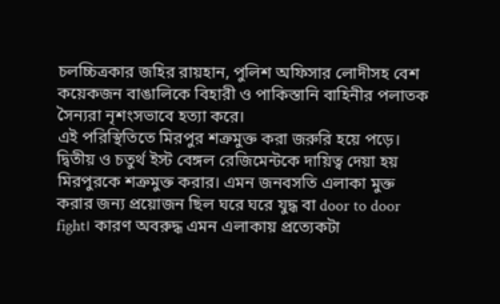চলচ্চিত্রকার জহির রায়হান, পুলিশ অফিসার লোদীসহ বেশ কয়েকজন বাঙালিকে বিহারী ও পাকিস্তানি বাহিনীর পলাতক সৈন্যরা নৃশংসভাবে হত্যা করে।
এই পরিস্থিতিতে মিরপুর শত্রুমুক্ত করা জরুরি হয়ে পড়ে। দ্বিতীয় ও চতুর্থ ইস্ট বেঙ্গল রেজিমেন্টকে দায়িত্ব দেয়া হয় মিরপুরকে শত্রুমুক্ত করার। এমন জনবসতি এলাকা মুক্ত করার জন্য প্রয়োজন ছিল ঘরে ঘরে যুদ্ধ বা door to door fight। কারণ অবরুদ্ধ এমন এলাকায় প্রত্যেকটা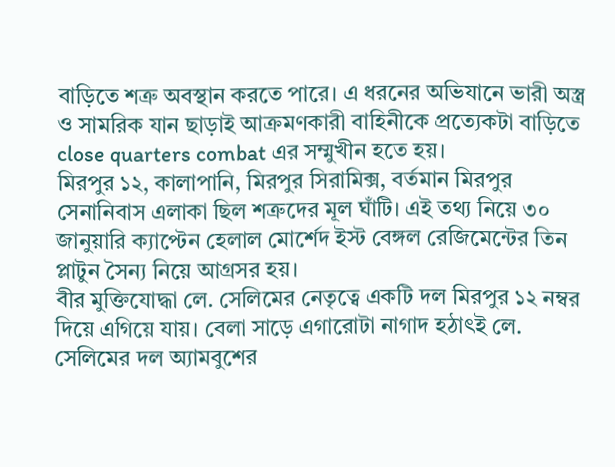বাড়িতে শত্রু অবস্থান করতে পারে। এ ধরনের অভিযানে ভারী অস্ত্র ও সামরিক যান ছাড়াই আক্রমণকারী বাহিনীকে প্রত্যেকটা বাড়িতে close quarters combat এর সম্মুখীন হতে হয়।
মিরপুর ১২, কালাপানি, মিরপুর সিরামিক্স, বর্তমান মিরপুর সেনানিবাস এলাকা ছিল শত্রুদের মূল ঘাঁটি। এই তথ্য নিয়ে ৩০ জানুয়ারি ক্যাপ্টেন হেলাল মোর্শেদ ইস্ট বেঙ্গল রেজিমেন্টের তিন প্লাটুন সৈন্য নিয়ে আগ্রসর হয়।
বীর মুক্তিযোদ্ধা লে. সেলিমের নেতৃত্বে একটি দল মিরপুর ১২ নম্বর দিয়ে এগিয়ে যায়। বেলা সাড়ে এগারোটা নাগাদ হঠাৎই লে. সেলিমের দল অ্যামবুশের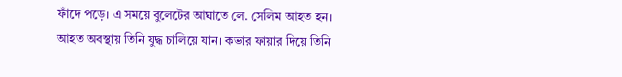ফাঁদে পড়ে। এ সময়ে বুলেটের আঘাতে লে. সেলিম আহত হন। আহত অবস্থায় তিনি যুদ্ধ চালিয়ে যান। কভার ফায়ার দিয়ে তিনি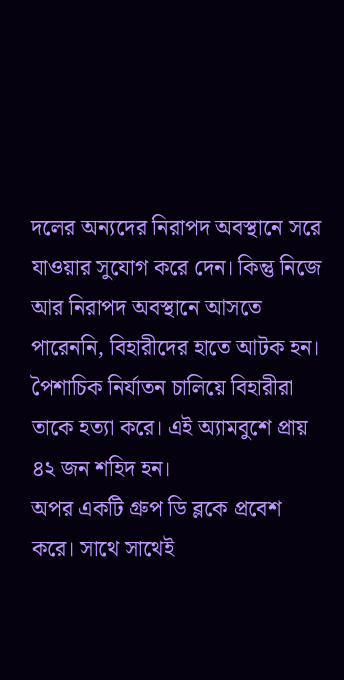দলের অন্যদের নিরাপদ অবস্থানে সরে যাওয়ার সুযোগ করে দেন। কিন্তু নিজে আর নিরাপদ অবস্থানে আসতে পারেননি, বিহারীদের হাতে আটক হন। পৈশাচিক নির্যাতন চালিয়ে বিহারীরা তাকে হত্যা করে। এই অ্যামবুশে প্রায় ৪২ জন শহিদ হন।
অপর একটি গ্রুপ ডি ব্লকে প্রবেশ করে। সাথে সাথেই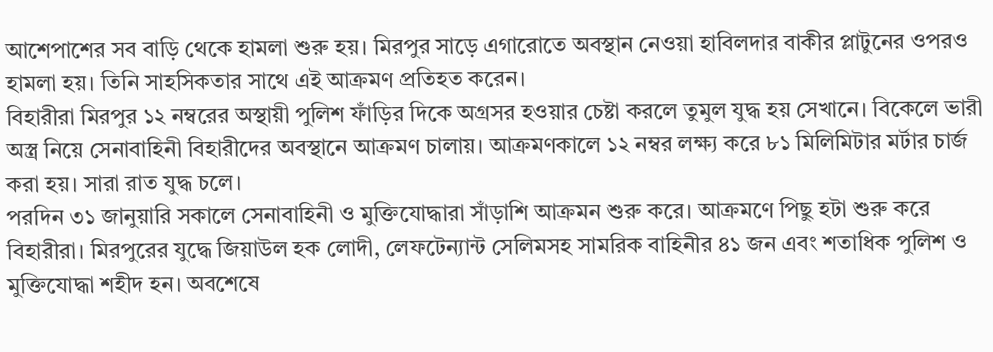আশেপাশের সব বাড়ি থেকে হামলা শুরু হয়। মিরপুর সাড়ে এগারোতে অবস্থান নেওয়া হাবিলদার বাকীর প্লাটুনের ওপরও হামলা হয়। তিনি সাহসিকতার সাথে এই আক্রমণ প্রতিহত করেন।
বিহারীরা মিরপুর ১২ নম্বরের অস্থায়ী পুলিশ ফাঁড়ির দিকে অগ্রসর হওয়ার চেষ্টা করলে তুমুল যুদ্ধ হয় সেখানে। বিকেলে ভারী অস্ত্র নিয়ে সেনাবাহিনী বিহারীদের অবস্থানে আক্রমণ চালায়। আক্রমণকালে ১২ নম্বর লক্ষ্য করে ৮১ মিলিমিটার মর্টার চার্জ করা হয়। সারা রাত যুদ্ধ চলে।
পরদিন ৩১ জানুয়ারি সকালে সেনাবাহিনী ও মুক্তিযোদ্ধারা সাঁড়াশি আক্রমন শুরু করে। আক্রমণে পিছু হটা শুরু করে বিহারীরা। মিরপুরের যুদ্ধে জিয়াউল হক লোদী, লেফটেন্যান্ট সেলিমসহ সামরিক বাহিনীর ৪১ জন এবং শতাধিক পুলিশ ও মুক্তিযোদ্ধা শহীদ হন। অবশেষে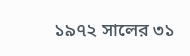১৯৭২ সালের ৩১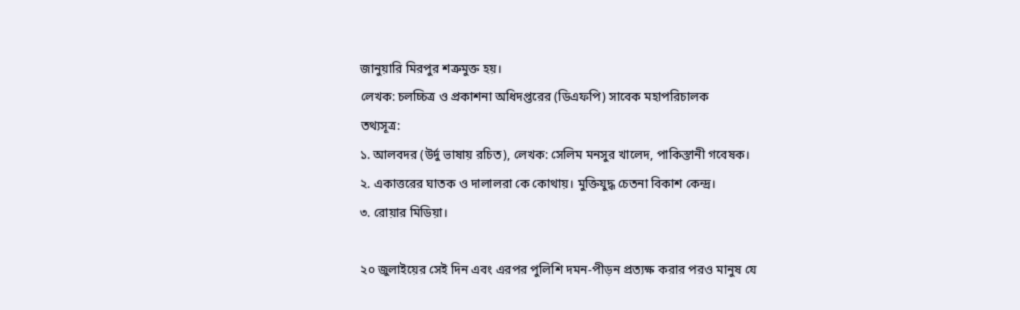জানুয়ারি মিরপুর শত্রুমুক্ত হয়।
লেখক: চলচ্চিত্র ও প্রকাশনা অধিদপ্তরের (ডিএফপি) সাবেক মহাপরিচালক
তথ্যসূত্র:
১. আলবদর (উর্দু ভাষায় রচিত), লেখক: সেলিম মনসুর খালেদ, পাকিস্তানী গবেষক।
২. একাত্তরের ঘাতক ও দালালরা কে কোথায়। মুক্তিযুদ্ধ চেতনা বিকাশ কেন্দ্র।
৩. রোয়ার মিডিয়া।

২০ জুলাইয়ের সেই দিন এবং এরপর পুলিশি দমন-পীড়ন প্রত্যক্ষ করার পরও মানুষ যে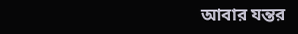আবার যন্তর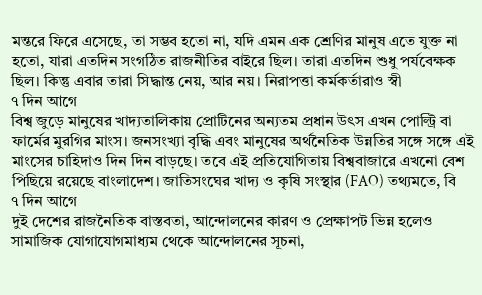মন্তরে ফিরে এসেছে, তা সম্ভব হতো না, যদি এমন এক শ্রেণির মানুষ এতে যুক্ত না হতো, যারা এতদিন সংগঠিত রাজনীতির বাইরে ছিল। তারা এতদিন শুধু পর্যবেক্ষক ছিল। কিন্তু এবার তারা সিদ্ধান্ত নেয়, আর নয়। নিরাপত্তা কর্মকর্তারাও স্বী
৭ দিন আগে
বিশ্ব জুড়ে মানুষের খাদ্যতালিকায় প্রোটিনের অন্যতম প্রধান উৎস এখন পোল্ট্রি বা ফার্মের মুরগির মাংস। জনসংখ্যা বৃদ্ধি এবং মানুষের অর্থনৈতিক উন্নতির সঙ্গে সঙ্গে এই মাংসের চাহিদাও দিন দিন বাড়ছে। তবে এই প্রতিযোগিতায় বিশ্ববাজারে এখনো বেশ পিছিয়ে রয়েছে বাংলাদেশ। জাতিসংঘের খাদ্য ও কৃষি সংস্থার (FAO) তথ্যমতে, বি
৭ দিন আগে
দুই দেশের রাজনৈতিক বাস্তবতা, আন্দোলনের কারণ ও প্রেক্ষাপট ভিন্ন হলেও সামাজিক যোগাযোগমাধ্যম থেকে আন্দোলনের সূচনা,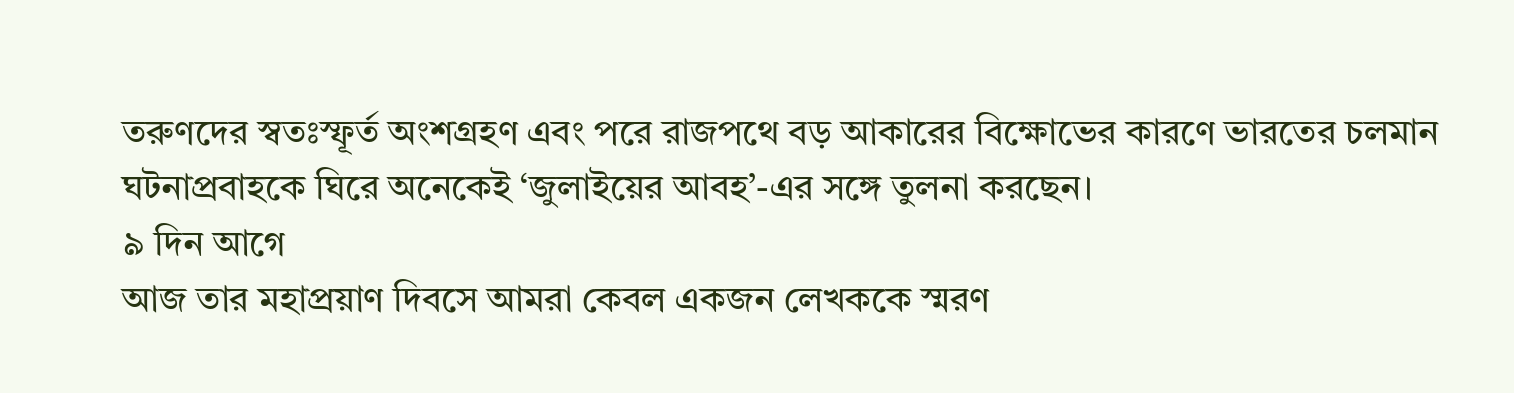তরুণদের স্বতঃস্ফূর্ত অংশগ্রহণ এবং পরে রাজপথে বড় আকারের বিক্ষোভের কারণে ভারতের চলমান ঘটনাপ্রবাহকে ঘিরে অনেকেই ‘জুলাইয়ের আবহ’-এর সঙ্গে তুলনা করছেন।
৯ দিন আগে
আজ তার মহাপ্রয়াণ দিবসে আমরা কেবল একজন লেখককে স্মরণ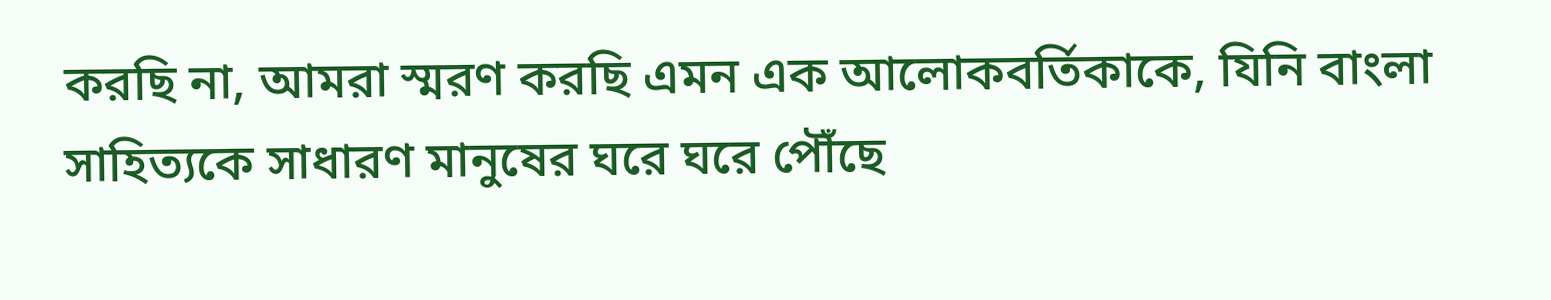করছি না, আমরা স্মরণ করছি এমন এক আলোকবর্তিকাকে, যিনি বাংলা সাহিত্যকে সাধারণ মানুষের ঘরে ঘরে পৌঁছে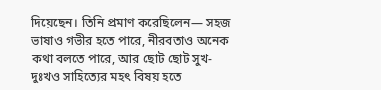দিয়েছেন। তিনি প্রমাণ করেছিলেন— সহজ ভাষাও গভীর হতে পারে, নীরবতাও অনেক কথা বলতে পারে, আর ছোট ছোট সুখ-দুঃখও সাহিত্যের মহৎ বিষয় হতে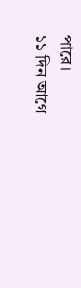পারে।
১১ দিন আগে